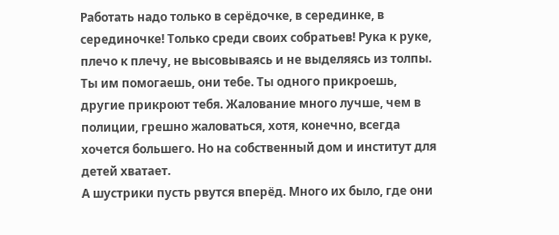Работать надо только в серёдочке, в серединке, в серединочке! Только среди своих собратьев! Рука к руке, плечо к плечу, не высовываясь и не выделяясь из толпы. Ты им помогаешь, они тебе. Ты одного прикроешь, другие прикроют тебя. Жалование много лучше, чем в полиции, грешно жаловаться, хотя, конечно, всегда хочется большего. Но на собственный дом и институт для детей хватает.
А шустрики пусть рвутся вперёд. Много их было, где они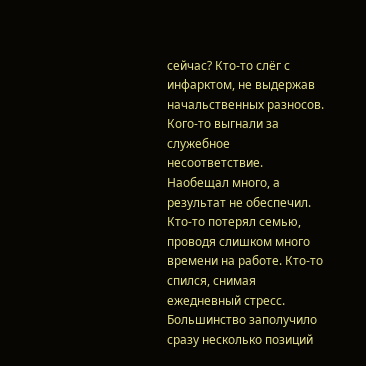сейчас? Кто-то слёг с инфарктом, не выдержав начальственных разносов. Кого-то выгнали за служебное несоответствие. Наобещал много, а результат не обеспечил. Кто-то потерял семью, проводя слишком много времени на работе. Кто-то спился, снимая ежедневный стресс. Большинство заполучило сразу несколько позиций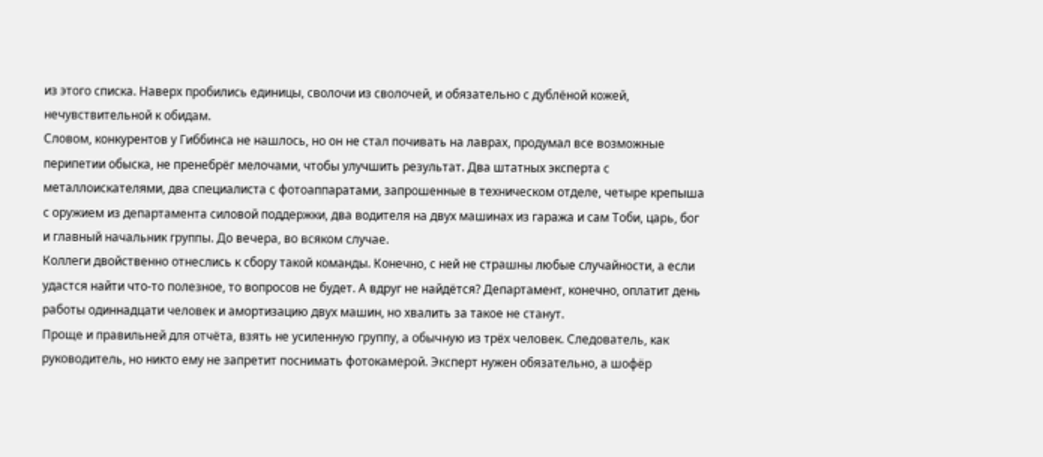из этого списка. Наверх пробились единицы, сволочи из сволочей, и обязательно с дублёной кожей, нечувствительной к обидам.
Словом, конкурентов у Гиббинса не нашлось, но он не стал почивать на лаврах, продумал все возможные перипетии обыска, не пренебрёг мелочами, чтобы улучшить результат. Два штатных эксперта с металлоискателями, два специалиста с фотоаппаратами, запрошенные в техническом отделе, четыре крепыша с оружием из департамента силовой поддержки, два водителя на двух машинах из гаража и сам Тоби, царь, бог и главный начальник группы. До вечера, во всяком случае.
Коллеги двойственно отнеслись к сбору такой команды. Конечно, с ней не страшны любые случайности, а если удастся найти что-то полезное, то вопросов не будет. А вдруг не найдётся? Департамент, конечно, оплатит день работы одиннадцати человек и амортизацию двух машин, но хвалить за такое не станут.
Проще и правильней для отчёта, взять не усиленную группу, а обычную из трёх человек. Следователь, как руководитель, но никто ему не запретит поснимать фотокамерой. Эксперт нужен обязательно, а шофёр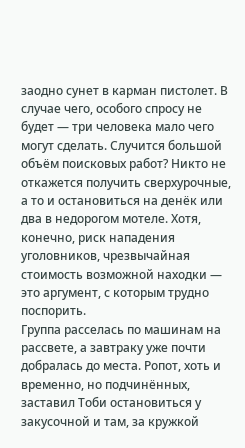заодно сунет в карман пистолет. В случае чего, особого спросу не будет — три человека мало чего могут сделать. Случится большой объём поисковых работ? Никто не откажется получить сверхурочные, а то и остановиться на денёк или два в недорогом мотеле. Хотя, конечно, риск нападения уголовников, чрезвычайная стоимость возможной находки — это аргумент, с которым трудно поспорить.
Группа расселась по машинам на рассвете, а завтраку уже почти добралась до места. Ропот, хоть и временно, но подчинённых, заставил Тоби остановиться у закусочной и там, за кружкой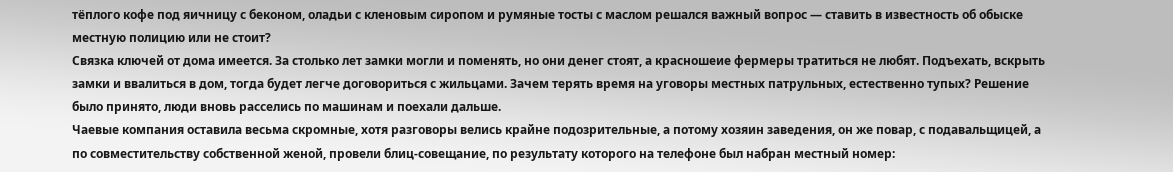тёплого кофе под яичницу с беконом, оладьи с кленовым сиропом и румяные тосты с маслом решался важный вопрос — ставить в известность об обыске местную полицию или не стоит?
Связка ключей от дома имеется. За столько лет замки могли и поменять, но они денег стоят, а красношеие фермеры тратиться не любят. Подъехать, вскрыть замки и ввалиться в дом, тогда будет легче договориться с жильцами. Зачем терять время на уговоры местных патрульных, естественно тупых? Решение было принято, люди вновь расселись по машинам и поехали дальше.
Чаевые компания оставила весьма скромные, хотя разговоры велись крайне подозрительные, а потому хозяин заведения, он же повар, с подавальщицей, а по совместительству собственной женой, провели блиц-совещание, по результату которого на телефоне был набран местный номер: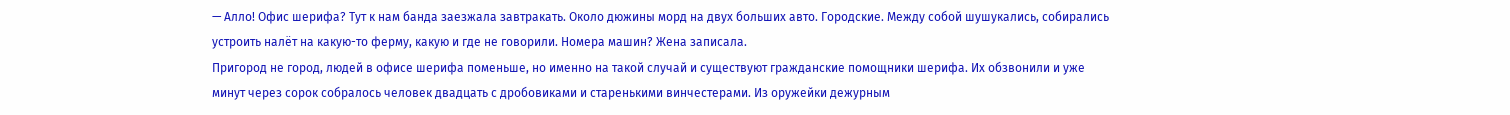— Алло! Офис шерифа? Тут к нам банда заезжала завтракать. Около дюжины морд на двух больших авто. Городские. Между собой шушукались, собирались устроить налёт на какую-то ферму, какую и где не говорили. Номера машин? Жена записала.
Пригород не город, людей в офисе шерифа поменьше, но именно на такой случай и существуют гражданские помощники шерифа. Их обзвонили и уже минут через сорок собралось человек двадцать с дробовиками и старенькими винчестерами. Из оружейки дежурным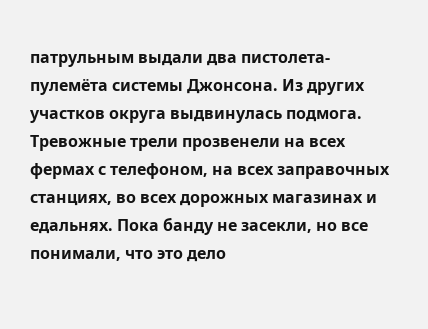патрульным выдали два пистолета-пулемёта системы Джонсона. Из других участков округа выдвинулась подмога.
Тревожные трели прозвенели на всех фермах с телефоном, на всех заправочных станциях, во всех дорожных магазинах и едальнях. Пока банду не засекли, но все понимали, что это дело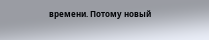времени. Потому новый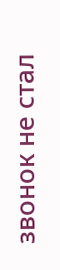звонок не стал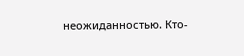неожиданностью. Кто-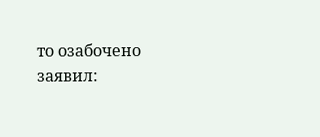то озабочено заявил: